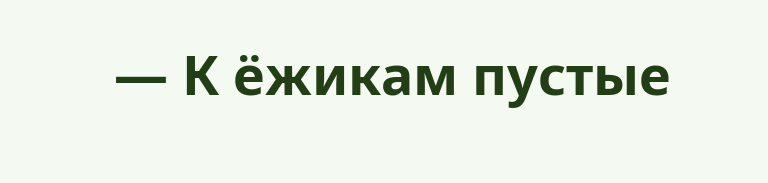— К ёжикам пустые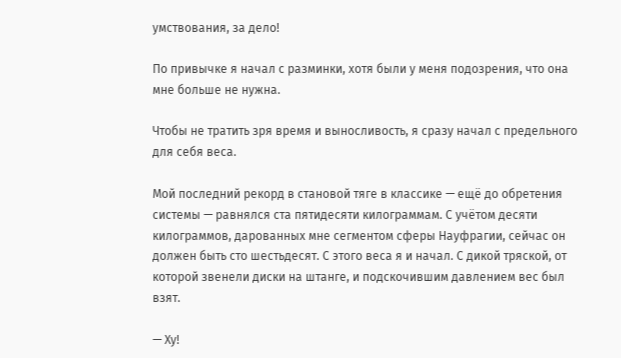умствования, за дело!

По привычке я начал с разминки, хотя были у меня подозрения, что она мне больше не нужна.

Чтобы не тратить зря время и выносливость, я сразу начал с предельного для себя веса.

Мой последний рекорд в становой тяге в классике — ещё до обретения системы — равнялся ста пятидесяти килограммам. С учётом десяти килограммов, дарованных мне сегментом сферы Науфрагии, сейчас он должен быть сто шестьдесят. С этого веса я и начал. С дикой тряской, от которой звенели диски на штанге, и подскочившим давлением вес был взят.

— Ху!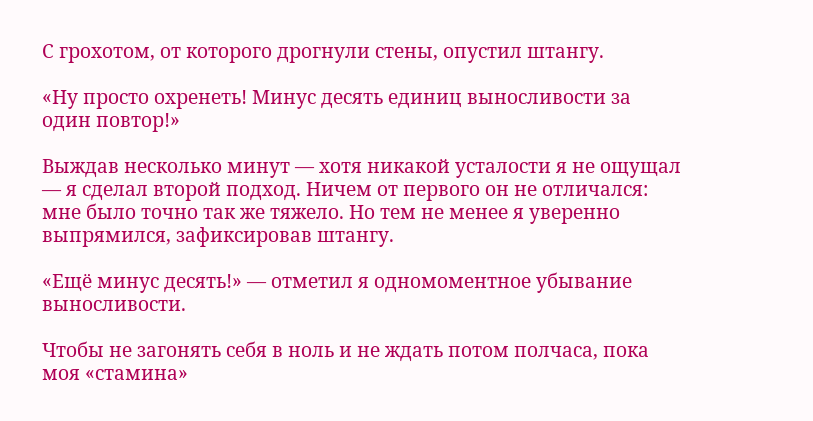С грохотом, от которого дрогнули стены, опустил штангу.

«Ну просто охренеть! Минус десять единиц выносливости за один повтор!»

Выждав несколько минут — хотя никакой усталости я не ощущал — я сделал второй подход. Ничем от первого он не отличался: мне было точно так же тяжело. Но тем не менее я уверенно выпрямился, зафиксировав штангу.

«Ещё минус десять!» — отметил я одномоментное убывание выносливости.

Чтобы не загонять себя в ноль и не ждать потом полчаса, пока моя «стамина»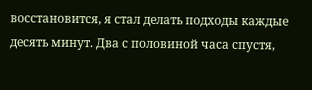восстановится, я стал делать подходы каждые десять минут. Два с половиной часа спустя,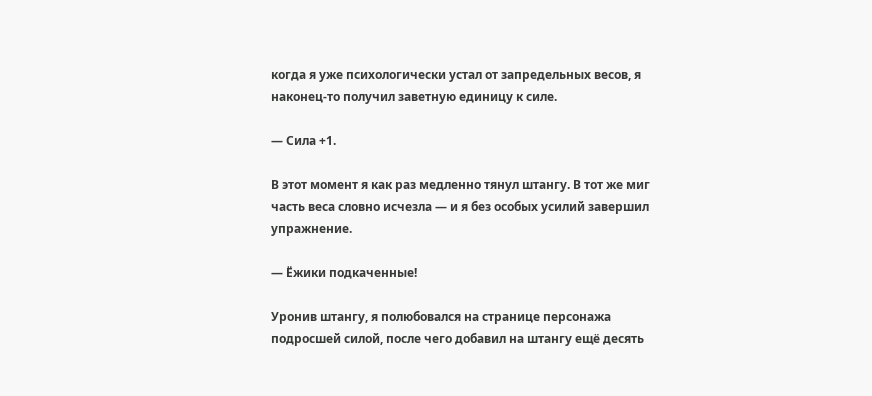когда я уже психологически устал от запредельных весов, я наконец‑то получил заветную единицу к силе.

— Сила +1.

В этот момент я как раз медленно тянул штангу. В тот же миг часть веса словно исчезла — и я без особых усилий завершил упражнение.

— Ёжики подкаченные!

Уронив штангу, я полюбовался на странице персонажа подросшей силой, после чего добавил на штангу ещё десять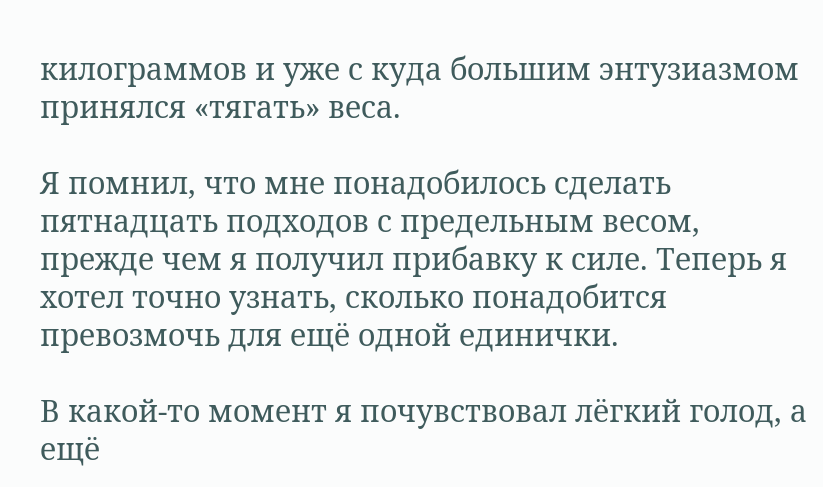килограммов и уже с куда большим энтузиазмом принялся «тягать» веса.

Я помнил, что мне понадобилось сделать пятнадцать подходов с предельным весом, прежде чем я получил прибавку к силе. Теперь я хотел точно узнать, сколько понадобится превозмочь для ещё одной единички.

В какой‑то момент я почувствовал лёгкий голод, а ещё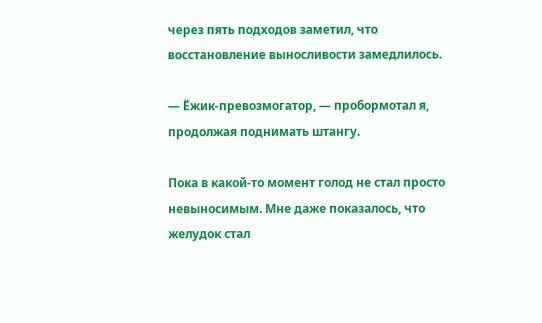через пять подходов заметил, что восстановление выносливости замедлилось.

— Ёжик‑превозмогатор, — пробормотал я, продолжая поднимать штангу.

Пока в какой‑то момент голод не стал просто невыносимым. Мне даже показалось, что желудок стал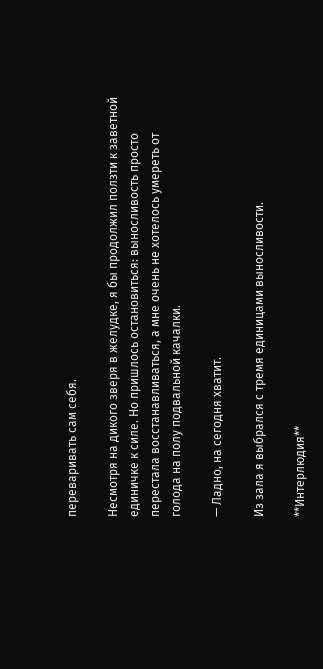переваривать сам себя.

Несмотря на дикого зверя в желудке, я бы продолжил ползти к заветной единичке к силе. Но пришлось остановиться: выносливость просто перестала восстанавливаться, а мне очень не хотелось умереть от голода на полу подвальной качалки.

— Ладно, на сегодня хватит.

Из зала я выбрался с тремя единицами выносливости.

**Интерлюдия**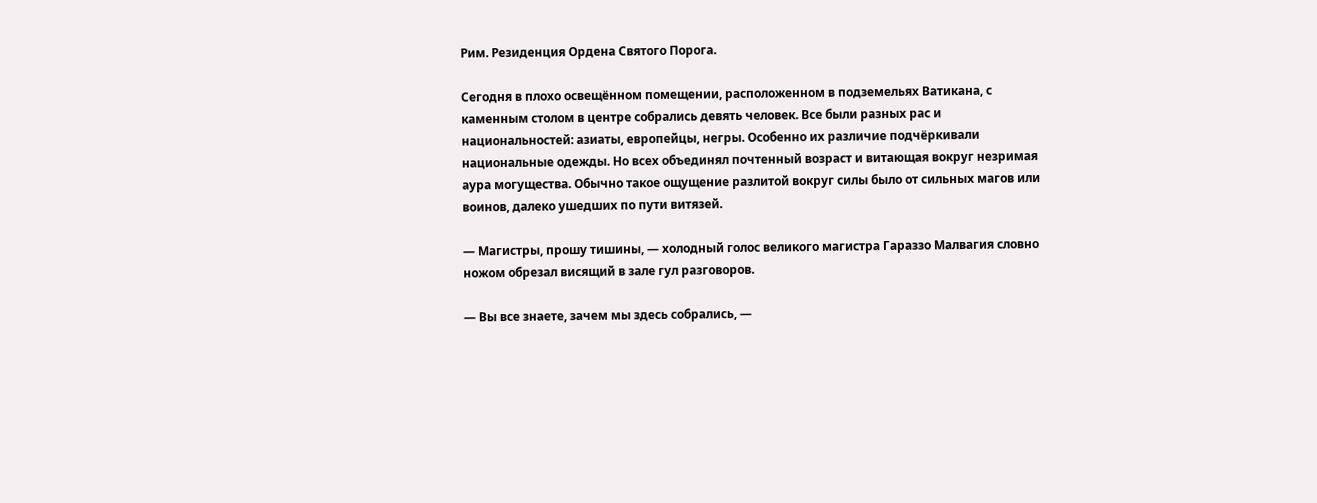Рим. Резиденция Ордена Святого Порога.

Сегодня в плохо освещённом помещении, расположенном в подземельях Ватикана, с каменным столом в центре собрались девять человек. Все были разных рас и национальностей: азиаты, европейцы, негры. Особенно их различие подчёркивали национальные одежды. Но всех объединял почтенный возраст и витающая вокруг незримая аура могущества. Обычно такое ощущение разлитой вокруг силы было от сильных магов или воинов, далеко ушедших по пути витязей.

— Магистры, прошу тишины, — холодный голос великого магистра Гараззо Малвагия словно ножом обрезал висящий в зале гул разговоров.

— Вы все знаете, зачем мы здесь собрались, —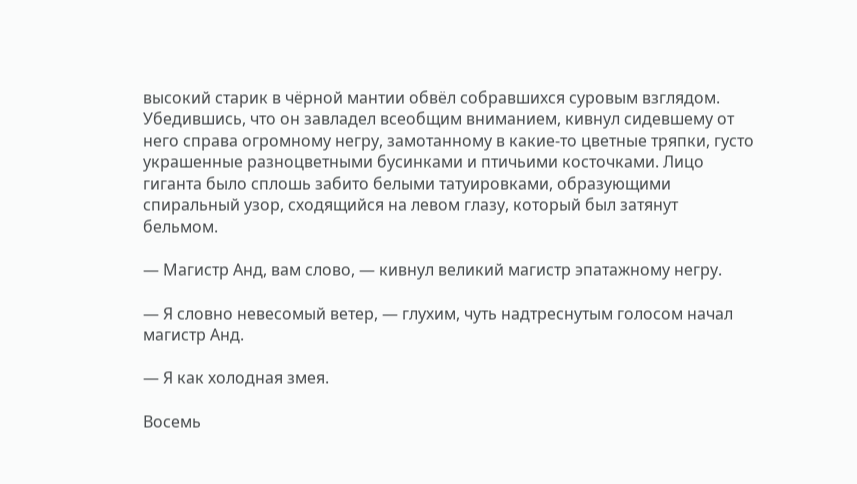высокий старик в чёрной мантии обвёл собравшихся суровым взглядом. Убедившись, что он завладел всеобщим вниманием, кивнул сидевшему от него справа огромному негру, замотанному в какие‑то цветные тряпки, густо украшенные разноцветными бусинками и птичьими косточками. Лицо гиганта было сплошь забито белыми татуировками, образующими спиральный узор, сходящийся на левом глазу, который был затянут бельмом.

— Магистр Анд, вам слово, — кивнул великий магистр эпатажному негру.

— Я словно невесомый ветер, — глухим, чуть надтреснутым голосом начал магистр Анд.

— Я как холодная змея.

Восемь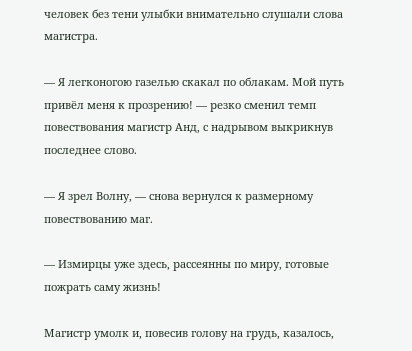человек без тени улыбки внимательно слушали слова магистра.

— Я легконогою газелью скакал по облакам. Мой путь привёл меня к прозрению! — резко сменил темп повествования магистр Анд, с надрывом выкрикнув последнее слово.

— Я зрел Волну, — снова вернулся к размерному повествованию маг.

— Измирцы уже здесь, рассеянны по миру, готовые пожрать саму жизнь!

Магистр умолк и, повесив голову на грудь, казалось,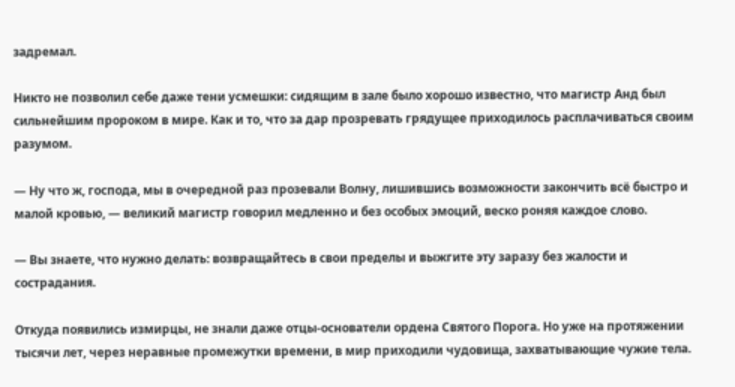задремал.

Никто не позволил себе даже тени усмешки: сидящим в зале было хорошо известно, что магистр Анд был сильнейшим пророком в мире. Как и то, что за дар прозревать грядущее приходилось расплачиваться своим разумом.

— Ну что ж, господа, мы в очередной раз прозевали Волну, лишившись возможности закончить всё быстро и малой кровью, — великий магистр говорил медленно и без особых эмоций, веско роняя каждое слово.

— Вы знаете, что нужно делать: возвращайтесь в свои пределы и выжгите эту заразу без жалости и сострадания.

Откуда появились измирцы, не знали даже отцы‑основатели ордена Святого Порога. Но уже на протяжении тысячи лет, через неравные промежутки времени, в мир приходили чудовища, захватывающие чужие тела.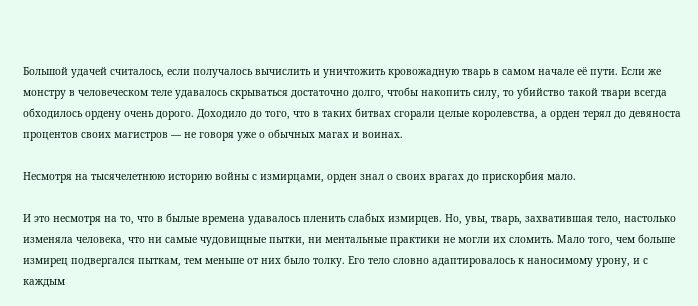Большой удачей считалось, если получалось вычислить и уничтожить кровожадную тварь в самом начале её пути. Если же монстру в человеческом теле удавалось скрываться достаточно долго, чтобы накопить силу, то убийство такой твари всегда обходилось ордену очень дорого. Доходило до того, что в таких битвах сгорали целые королевства, а орден терял до девяноста процентов своих магистров — не говоря уже о обычных магах и воинах.

Несмотря на тысячелетнюю историю войны с измирцами, орден знал о своих врагах до прискорбия мало.

И это несмотря на то, что в былые времена удавалось пленить слабых измирцев. Но, увы, тварь, захватившая тело, настолько изменяла человека, что ни самые чудовищные пытки, ни ментальные практики не могли их сломить. Мало того, чем больше измирец подвергался пыткам, тем меньше от них было толку. Его тело словно адаптировалось к наносимому урону, и с каждым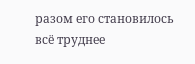разом его становилось всё труднее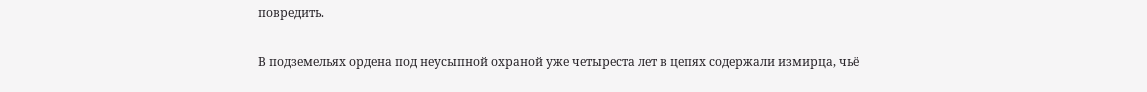повредить.

В подземельях ордена под неусыпной охраной уже четыреста лет в цепях содержали измирца, чьё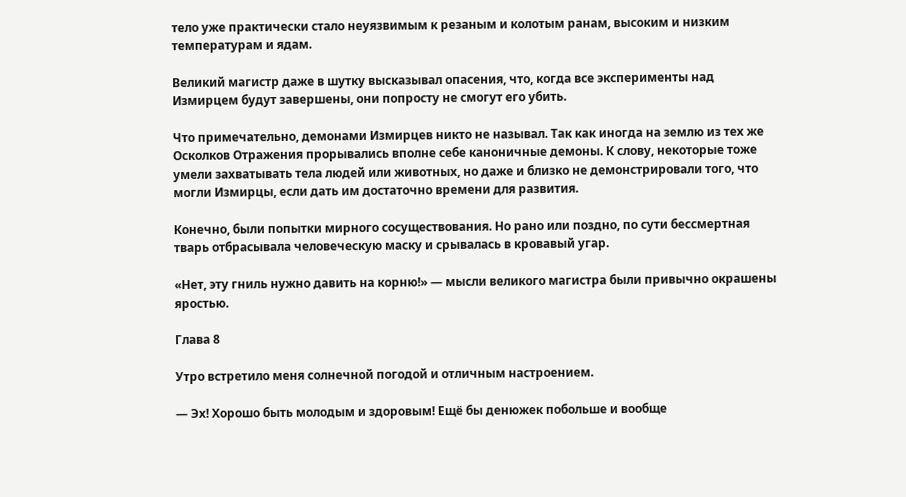тело уже практически стало неуязвимым к резаным и колотым ранам, высоким и низким температурам и ядам.

Великий магистр даже в шутку высказывал опасения, что, когда все эксперименты над Измирцем будут завершены, они попросту не смогут его убить.

Что примечательно, демонами Измирцев никто не называл. Так как иногда на землю из тех же Осколков Отражения прорывались вполне себе каноничные демоны. К слову, некоторые тоже умели захватывать тела людей или животных, но даже и близко не демонстрировали того, что могли Измирцы, если дать им достаточно времени для развития.

Конечно, были попытки мирного сосуществования. Но рано или поздно, по сути бессмертная тварь отбрасывала человеческую маску и срывалась в кровавый угар.

«Нет, эту гниль нужно давить на корню!» — мысли великого магистра были привычно окрашены яростью.

Глава 8

Утро встретило меня солнечной погодой и отличным настроением.

— Эх! Хорошо быть молодым и здоровым! Ещё бы денюжек побольше и вообще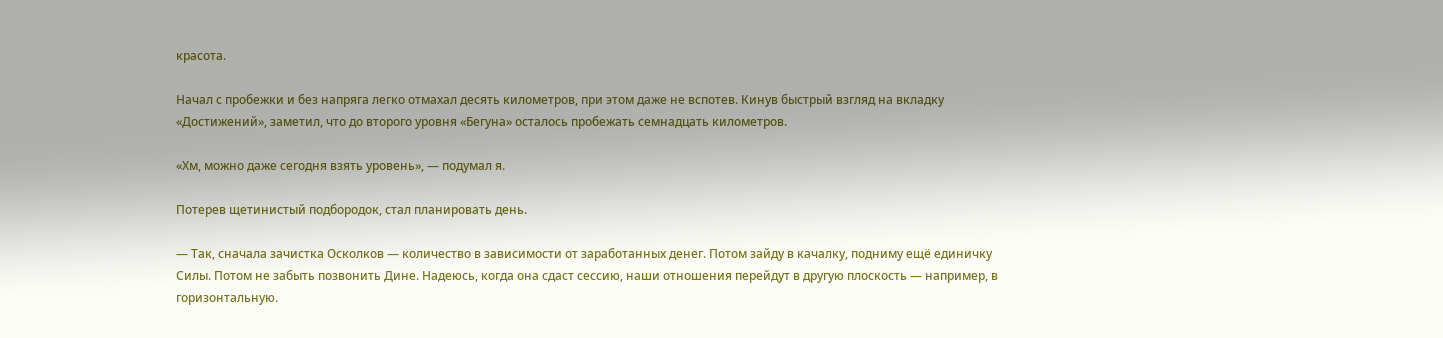красота.

Начал с пробежки и без напряга легко отмахал десять километров, при этом даже не вспотев. Кинув быстрый взгляд на вкладку «Достижений», заметил, что до второго уровня «Бегуна» осталось пробежать семнадцать километров.

«Хм, можно даже сегодня взять уровень», — подумал я.

Потерев щетинистый подбородок, стал планировать день.

— Так, сначала зачистка Осколков — количество в зависимости от заработанных денег. Потом зайду в качалку, подниму ещё единичку Силы. Потом не забыть позвонить Дине. Надеюсь, когда она сдаст сессию, наши отношения перейдут в другую плоскость — например, в горизонтальную.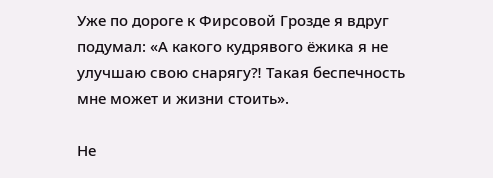Уже по дороге к Фирсовой Грозде я вдруг подумал: «А какого кудрявого ёжика я не улучшаю свою снарягу⁈ Такая беспечность мне может и жизни стоить».

Не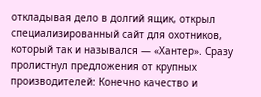откладывая дело в долгий ящик, открыл специализированный сайт для охотников, который так и назывался — «Хантер». Сразу пролистнул предложения от крупных производителей: Конечно качество и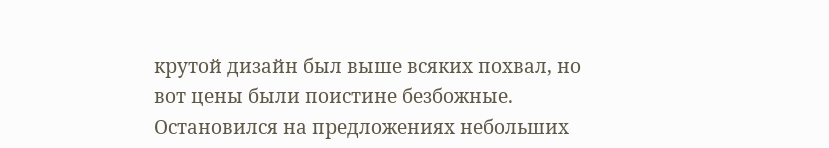крутой дизайн был выше всяких похвал, но вот цены были поистине безбожные. Остановился на предложениях небольших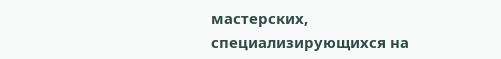мастерских, специализирующихся на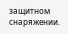защитном снаряжении.